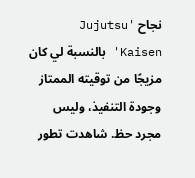نجاح 'Jujutsu Kaisen' بالنسبة لي كان مزيجًا من توقيته الممتاز وجودة التنفيذ، وليس مجرد حظ. شاهدت تطور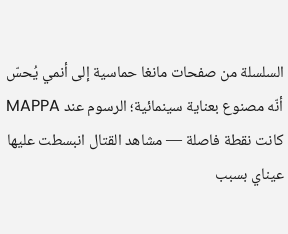السلسلة من صفحات مانغا حماسية إلى أنمي يُحسّ أنّه مصنوع بعناية سينمائية؛ الرسوم عند MAPPA كانت نقطة فاصلة — مشاهد القتال انبسطت عليها عيناي بسبب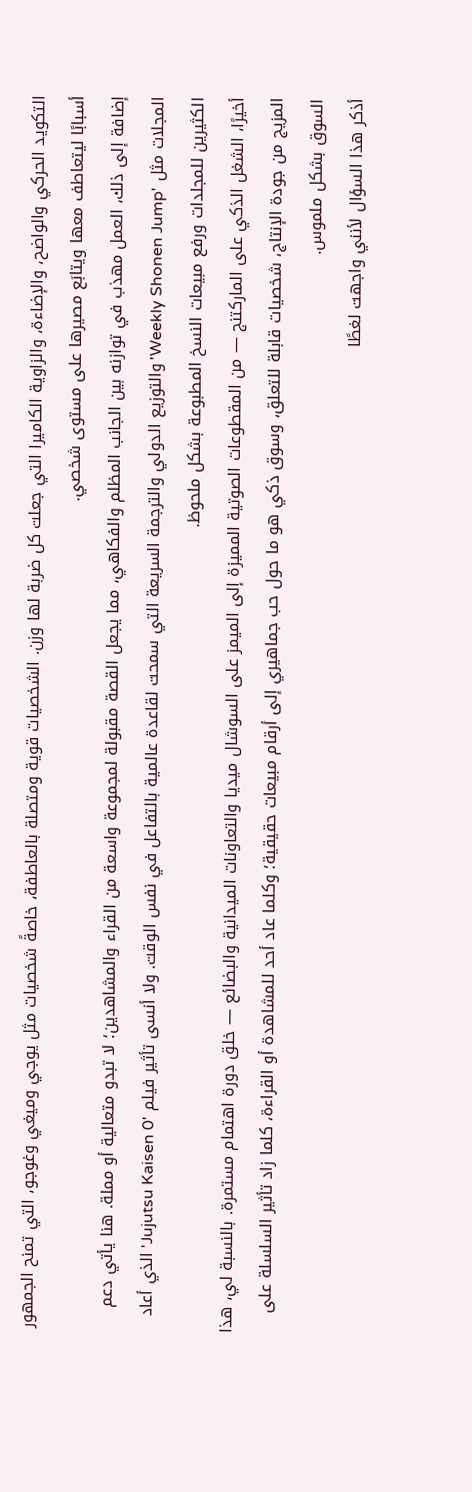التكويد الحركي والواضح، والإضاءة، والزاوية الكاميرا التي جعلت كل ضربة لها وزن. الشخصيات قوية ومتصلة بالعاطفة، خاصةً شخصيات مثل يوجي وميغي وغوجو، التي تمنح الجمهور أسبابًا ليتعاطف معها ويتابَع مصيرها على مستوى شخصي.
إضافة إلى ذلك، العمل مهذب في توازنه بين الجانب المظلم والفكاهي، مما يجعل القصة مقبولة لمجموعة واسعة من القراء والمشاهدين؛ لا تبدو متعالية أو مملة. هنا يأتي دعم المجلات مثل 'Weekly Shonen Jump' والتوزيع الدولي والترجمة السريعة التي سمحت لقاعدة عالمية بالتفاعل في نفس الوقت. ولا أنسى تأثير فيلم 'Jujutsu Kaisen 0' الذي أعاد الكثيرين للمجلدات ورفع مبيعات النسخ المطبوعة بشكل ملحوظ.
أخيرًا، الشغل الذكي على الماركتنج — من المقطوعات الصوتية المميزة إلى الميمز على السوشال ميديا والتعاونات الميدانية والبضائع — خلق دورة اهتمام مستمرة. بالنسبة لي، هذا المزيج من جودة الإنتاج، شخصيات قابلة للتعلق، وسوق ذكي هو ما حول حب جماهيري إلى أرقام مبيعات حقيقية؛ وكلما عاد أحد للمشاهدة أو القراءة، كلما زاد تأثير السلسلة على السوق بشكل ملموس.
أذكر هذا السؤال لأنني واجهت لغطًا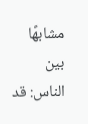مشابهًا بين الناس: قد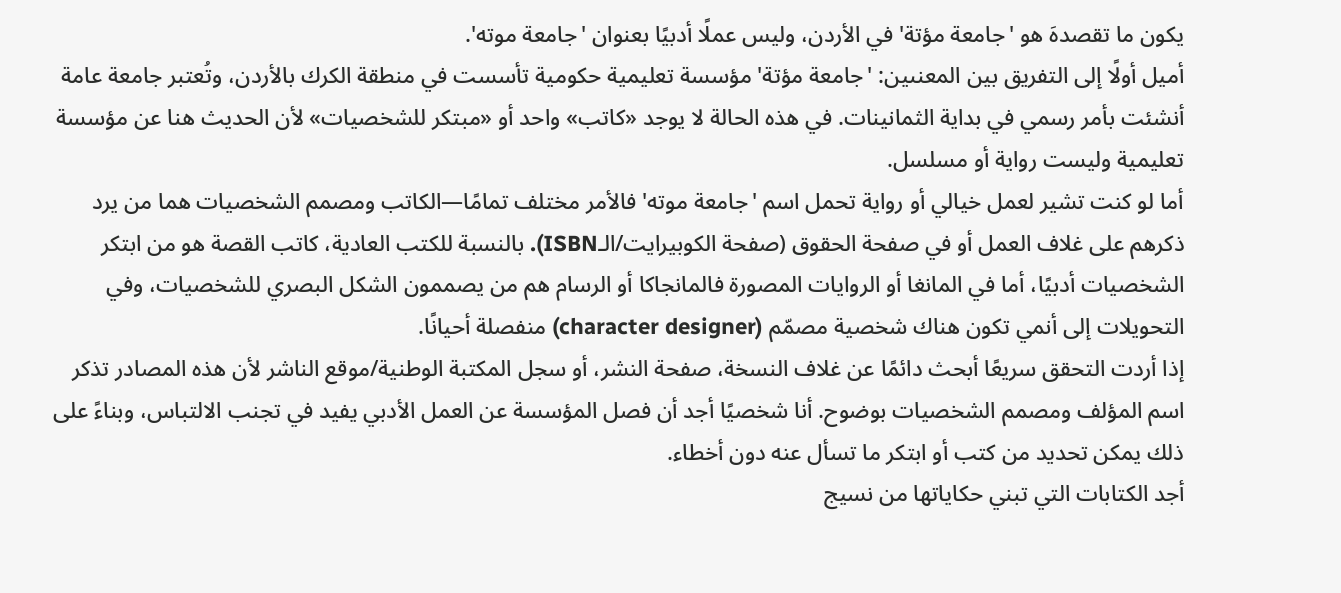يكون ما تقصدهَ هو 'جامعة مؤتة' في الأردن، وليس عملًا أدبيًا بعنوان 'جامعة موته'.
أميل أولًا إلى التفريق بين المعنىين: 'جامعة مؤتة' مؤسسة تعليمية حكومية تأسست في منطقة الكرك بالأردن، وتُعتبر جامعة عامة أنشئت بأمر رسمي في بداية الثمانينات. في هذه الحالة لا يوجد «كاتب» واحد أو «مبتكر للشخصيات» لأن الحديث هنا عن مؤسسة تعليمية وليست رواية أو مسلسل.
أما لو كنت تشير لعمل خيالي أو رواية تحمل اسم 'جامعة موته' فالأمر مختلف تمامًا—الكاتب ومصمم الشخصيات هما من يرد ذكرهم على غلاف العمل أو في صفحة الحقوق (صفحة الكوبيرايت/الـISBN). بالنسبة للكتب العادية، كاتب القصة هو من ابتكر الشخصيات أدبيًا، أما في المانغا أو الروايات المصورة فالمانجاكا أو الرسام هم من يصممون الشكل البصري للشخصيات، وفي التحويلات إلى أنمي تكون هناك شخصية مصمّم (character designer) منفصلة أحيانًا.
إذا أردت التحقق سريعًا أبحث دائمًا عن غلاف النسخة، صفحة النشر، أو سجل المكتبة الوطنية/موقع الناشر لأن هذه المصادر تذكر اسم المؤلف ومصمم الشخصيات بوضوح. أنا شخصيًا أجد أن فصل المؤسسة عن العمل الأدبي يفيد في تجنب الالتباس، وبناءً على ذلك يمكن تحديد من كتب أو ابتكر ما تسأل عنه دون أخطاء.
أجد الكتابات التي تبني حكاياتها من نسيج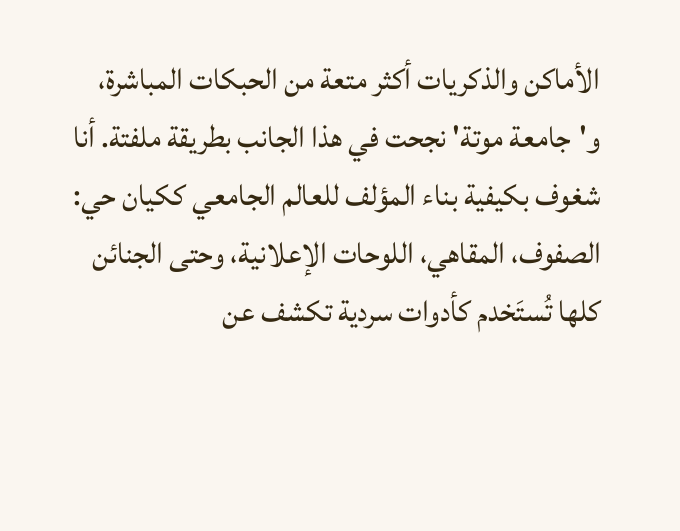الأماكن والذكريات أكثر متعة من الحبكات المباشرة، و'جامعة موتة' نجحت في هذا الجانب بطريقة ملفتة. أنا شغوف بكيفية بناء المؤلف للعالم الجامعي ككيان حي: الصفوف، المقاهي، اللوحات الإعلانية، وحتى الجنائن كلها تُستَخدم كأدوات سردية تكشف عن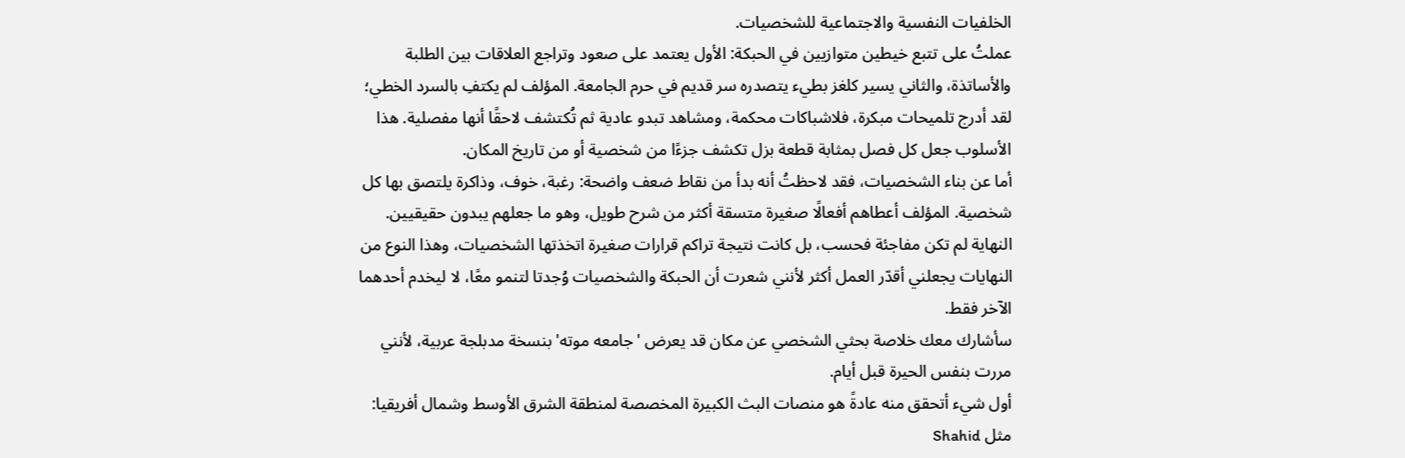الخلفيات النفسية والاجتماعية للشخصيات.
عملتُ على تتبع خيطين متوازيين في الحبكة: الأول يعتمد على صعود وتراجع العلاقات بين الطلبة والأساتذة، والثاني يسير كلغز بطيء يتصدره سر قديم في حرم الجامعة. المؤلف لم يكتفِ بالسرد الخطي؛ لقد أدرج تلميحات مبكرة، فلاشباكات محكمة، ومشاهد تبدو عادية ثم تُكتشف لاحقًا أنها مفصلية. هذا الأسلوب جعل كل فصل بمثابة قطعة بزل تكشف جزءًا من شخصية أو من تاريخ المكان.
أما عن بناء الشخصيات، فقد لاحظتُ أنه بدأ من نقاط ضعف واضحة: رغبة، خوف، وذاكرة يلتصق بها كل شخصية. المؤلف أعطاهم أفعالًا صغيرة متسقة أكثر من شرح طويل، وهو ما جعلهم يبدون حقيقيين. النهاية لم تكن مفاجئة فحسب، بل كانت نتيجة تراكم قرارات صغيرة اتخذتها الشخصيات، وهذا النوع من النهايات يجعلني أقدّر العمل أكثر لأنني شعرت أن الحبكة والشخصيات وُجدتا لتنمو معًا، لا ليخدم أحدهما الآخر فقط.
سأشارك معك خلاصة بحثي الشخصي عن مكان قد يعرض 'جامعه موته' بنسخة مدبلجة عربية، لأنني مررت بنفس الحيرة قبل أيام.
أول شيء أتحقق منه عادةً هو منصات البث الكبيرة المخصصة لمنطقة الشرق الأوسط وشمال أفريقيا: مثل Shahid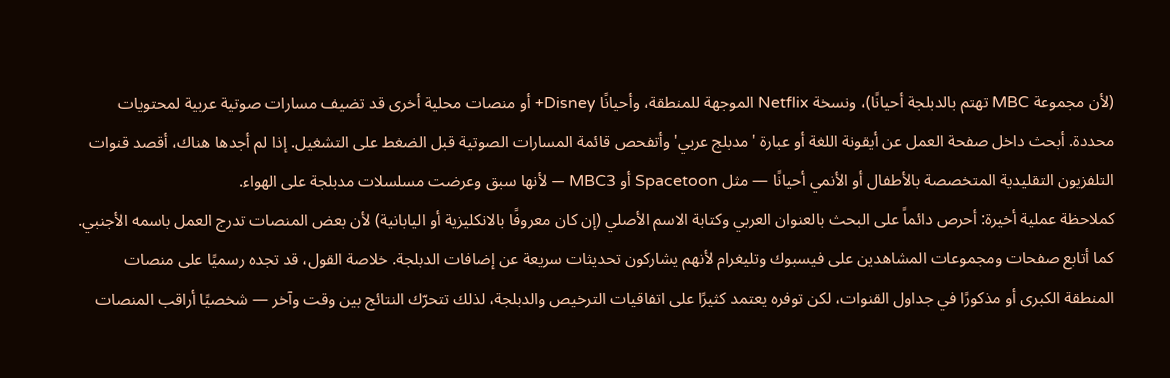(لأن مجموعة MBC تهتم بالدبلجة أحيانًا)، ونسخة Netflix الموجهة للمنطقة، وأحيانًا Disney+ أو منصات محلية أخرى قد تضيف مسارات صوتية عربية لمحتويات محددة. أبحث داخل صفحة العمل عن أيقونة اللغة أو عبارة 'مدبلج عربي' وأتفحص قائمة المسارات الصوتية قبل الضغط على التشغيل. إذا لم أجدها هناك، أقصد قنوات التلفزيون التقليدية المتخصصة بالأطفال أو الأنمي أحيانًا — مثل Spacetoon أو MBC3 — لأنها سبق وعرضت مسلسلات مدبلجة على الهواء.
كملاحظة عملية أخيرة: أحرص دائماً على البحث بالعنوان العربي وكتابة الاسم الأصلي (إن كان معروفًا بالانكليزية أو اليابانية) لأن بعض المنصات تدرج العمل باسمه الأجنبي. كما أتابع صفحات ومجموعات المشاهدين على فيسبوك وتليغرام لأنهم يشاركون تحديثات سريعة عن إضافات الدبلجة. خلاصة القول، قد تجده رسميًا على منصات المنطقة الكبرى أو مذكورًا في جداول القنوات، لكن توفره يعتمد كثيرًا على اتفاقيات الترخيص والدبلجة، لذلك تتحرّك النتائج بين وقت وآخر — شخصيًا أراقب المنصات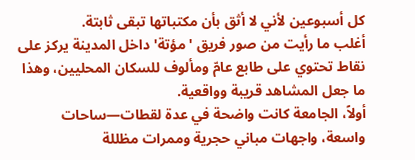كل أسبوعين لأني لا أثق بأن مكتباتها تبقى ثابتة.
أغلب ما رأيت من صور فريق 'مؤتة' داخل المدينة يركز على نقاط تحتوي على طابع عامّ ومألوف للسكان المحليين، وهذا ما جعل المشاهد قريبة وواقعية.
أولاً، الجامعة كانت واضحة في عدة لقطات—ساحات واسعة، واجهات مباني حجرية وممرات مظللة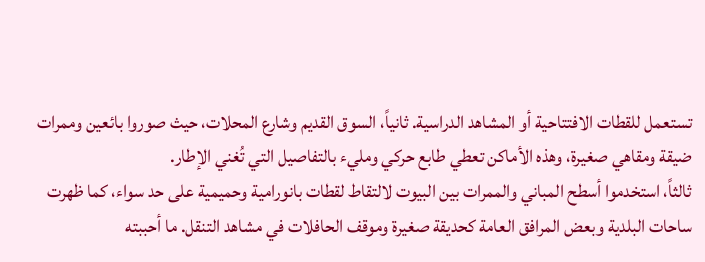تستعمل للقطات الافتتاحية أو المشاهد الدراسية. ثانياً، السوق القديم وشارع المحلات، حيث صوروا بائعين وممرات ضيقة ومقاهي صغيرة، وهذه الأماكن تعطي طابع حركي ومليء بالتفاصيل التي تُغني الإطار.
ثالثاً، استخدموا أسطح المباني والممرات بين البيوت لالتقاط لقطات بانورامية وحميمية على حد سواء، كما ظهرت ساحات البلدية وبعض المرافق العامة كحديقة صغيرة وموقف الحافلات في مشاهد التنقل. ما أحببته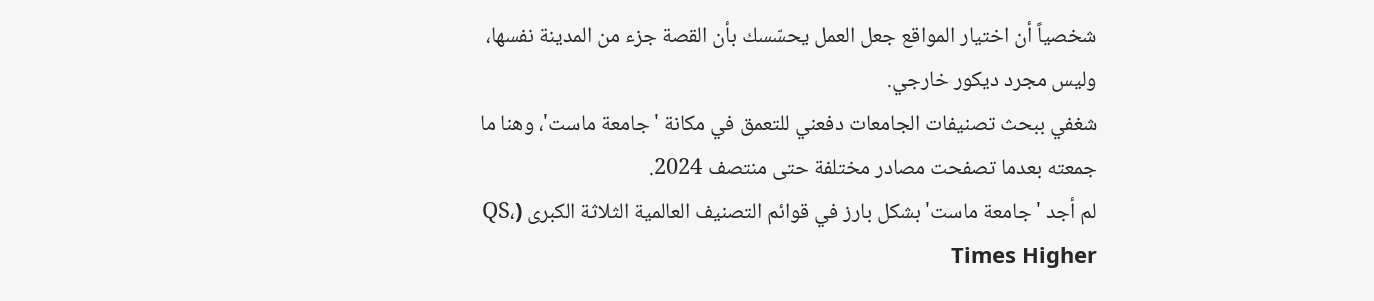شخصياً أن اختيار المواقع جعل العمل يحسّسك بأن القصة جزء من المدينة نفسها، وليس مجرد ديكور خارجي.
شغفي ببحث تصنيفات الجامعات دفعني للتعمق في مكانة 'جامعة ماست'، وهنا ما جمعته بعدما تصفحت مصادر مختلفة حتى منتصف 2024.
لم أجد 'جامعة ماست' بشكل بارز في قوائم التصنيف العالمية الثلاثة الكبرى (QS، Times Higher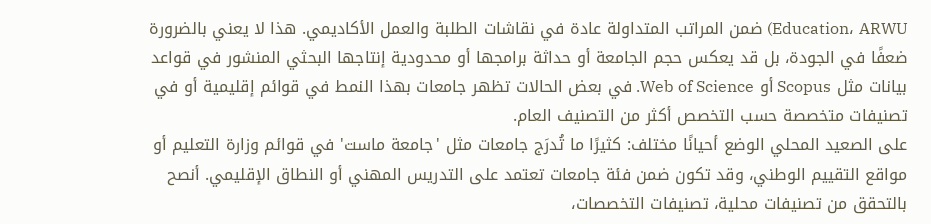Education، ARWU) ضمن المراتب المتداولة عادة في نقاشات الطلبة والعمل الأكاديمي. هذا لا يعني بالضرورة ضعفًا في الجودة، بل قد يعكس حجم الجامعة أو حداثة برامجها أو محدودية إنتاجها البحثي المنشور في قواعد بيانات مثل Scopus أو Web of Science. في بعض الحالات تظهر جامعات بهذا النمط في قوائم إقليمية أو في تصنيفات متخصصة حسب التخصص أكثر من التصنيف العام.
على الصعيد المحلي الوضع أحيانًا مختلف: كثيرًا ما تُدرَج جامعات مثل 'جامعة ماست' في قوائم وزارة التعليم أو مواقع التقييم الوطني، وقد تكون ضمن فئة جامعات تعتمد على التدريس المهني أو النطاق الإقليمي. أنصح بالتحقق من تصنيفات محلية، تصنيفات التخصصات،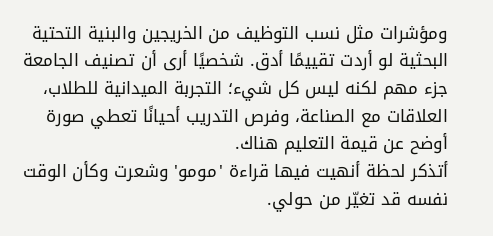ومؤشرات مثل نسب التوظيف من الخريجين والبنية التحتية البحثية لو أردت تقييمًا أدق. شخصيًا أرى أن تصنيف الجامعة جزء مهم لكنه ليس كل شيء؛ التجربة الميدانية للطلاب، العلاقات مع الصناعة، وفرص التدريب أحيانًا تعطي صورة أوضح عن قيمة التعليم هناك.
أتذكر لحظة أنهيت فيها قراءة 'مومو' وشعرت وكأن الوقت نفسه قد تغيّر من حولي.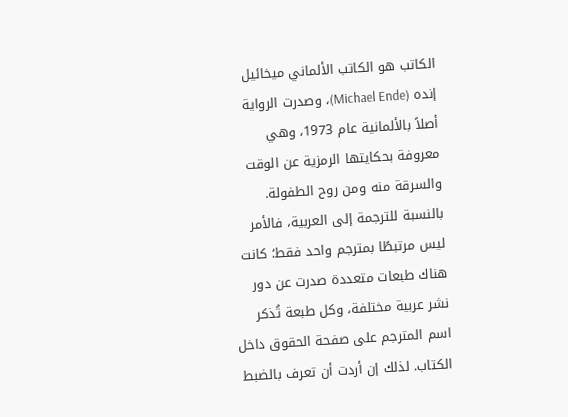الكاتب هو الكاتب الألماني ميخائيل إنده (Michael Ende)، وصدرت الرواية أصلاً بالألمانية عام 1973، وهي معروفة بحكايتها الرمزية عن الوقت والسرقة منه ومن روح الطفولة.
بالنسبة للترجمة إلى العربية، فالأمر ليس مرتبطًا بمترجم واحد فقط؛ كانت هناك طبعات متعددة صدرت عن دور نشر عربية مختلفة، وكل طبعة تُذكر اسم المترجم على صفحة الحقوق داخل الكتاب. لذلك إن أردت أن تعرف بالضبط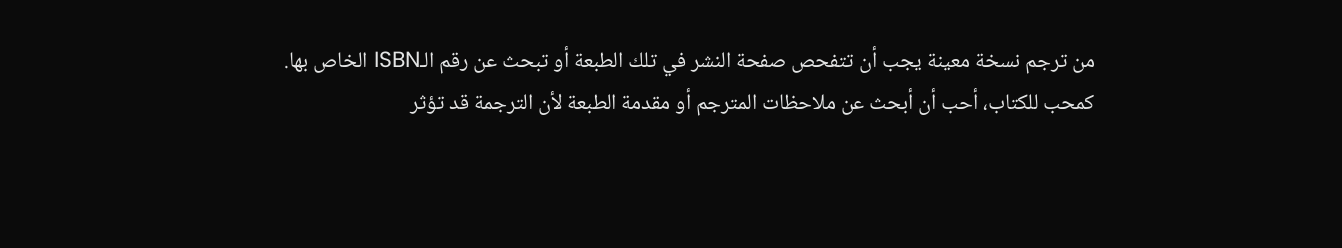من ترجم نسخة معينة يجب أن تتفحص صفحة النشر في تلك الطبعة أو تبحث عن رقم الـISBN الخاص بها.
كمحب للكتاب، أحب أن أبحث عن ملاحظات المترجم أو مقدمة الطبعة لأن الترجمة قد تؤثر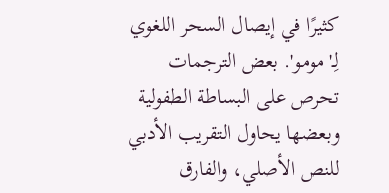كثيرًا في إيصال السحر اللغوي لِـ'مومو'. بعض الترجمات تحرص على البساطة الطفولية وبعضها يحاول التقريب الأدبي للنص الأصلي، والفارق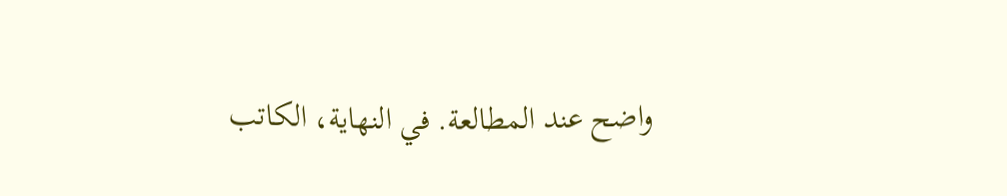واضح عند المطالعة. في النهاية، الكاتب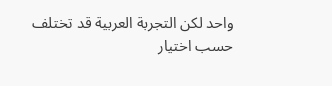واحد لكن التجربة العربية قد تختلف حسب اختيار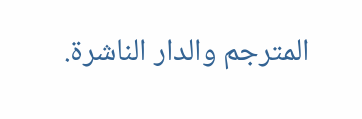المترجم والدار الناشرة.